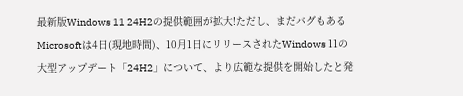最新版Windows 11 24H2の提供範囲が拡大!ただし、まだバグもある
Microsoftは4日(現地時間)、10月1日にリリースされたWindows 11の大型アップデート「24H2」について、より広範な提供を開始したと発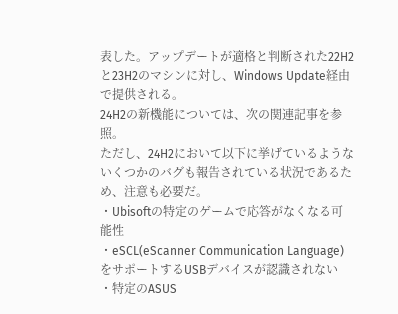表した。アップデートが適格と判断された22H2と23H2のマシンに対し、Windows Update経由で提供される。
24H2の新機能については、次の関連記事を参照。
ただし、24H2において以下に挙げているようないくつかのバグも報告されている状況であるため、注意も必要だ。
・Ubisoftの特定のゲームで応答がなくなる可能性
・eSCL(eScanner Communication Language)をサポートするUSBデバイスが認識されない
・特定のASUS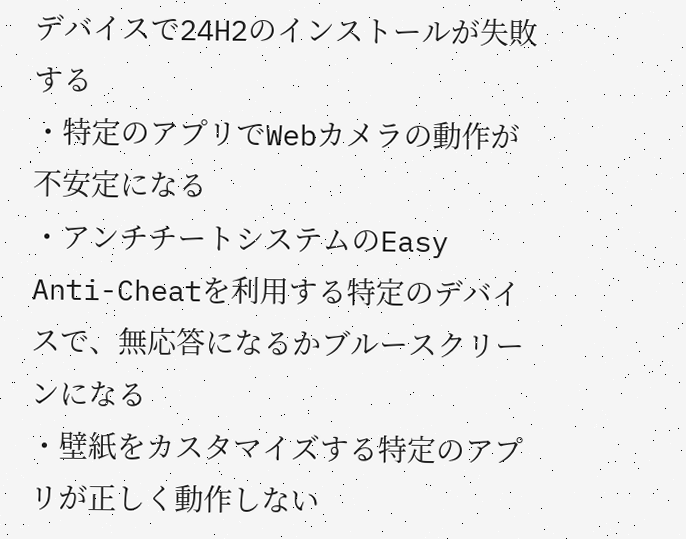デバイスで24H2のインストールが失敗する
・特定のアプリでWebカメラの動作が不安定になる
・アンチチートシステムのEasy Anti-Cheatを利用する特定のデバイスで、無応答になるかブルースクリーンになる
・壁紙をカスタマイズする特定のアプリが正しく動作しない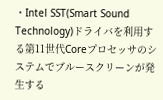・Intel SST(Smart Sound Technology)ドライバを利用する第11世代Coreプロセッサのシステムでブルースクリーンが発生する